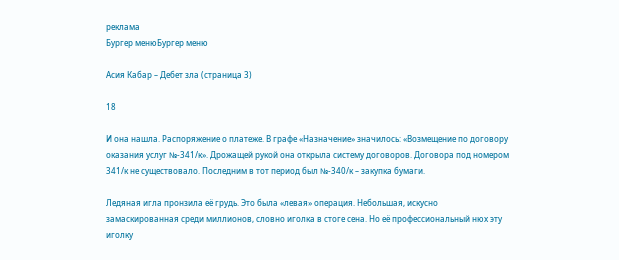реклама
Бургер менюБургер меню

Асия Кабар – Дебет зла (страница 3)

18

И она нашла. Распоряжение о платеже. В графе «Назначение» значилось: «Возмещение по договору оказания услуг №-341/к». Дрожащей рукой она открыла систему договоров. Договора под номером 341/к не существовало. Последним в тот период был №-340/к – закупка бумаги.

Ледяная игла пронзила её грудь. Это была «левая» операция. Небольшая, искусно замаскированная среди миллионов, словно иголка в стоге сена. Но её профессиональный нюх эту иголку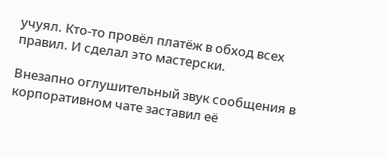учуял. Кто-то провёл платёж в обход всех правил. И сделал это мастерски.

Внезапно оглушительный звук сообщения в корпоративном чате заставил её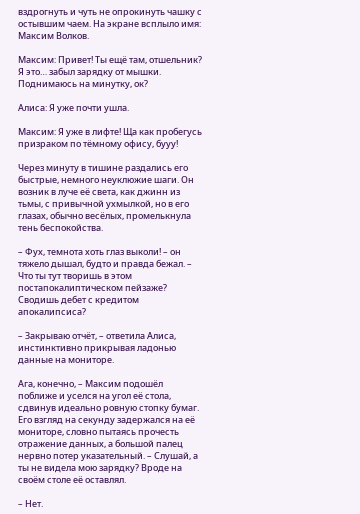вздрогнуть и чуть не опрокинуть чашку с остывшим чаем. На экране всплыло имя: Максим Волков.

Максим: Привет! Ты ещё там, отшельник? Я это… забыл зарядку от мышки. Поднимаюсь на минутку, ок?

Алиса: Я уже почти ушла.

Максим: Я уже в лифте! Ща как пробегусь призраком по тёмному офису, бууу!

Через минуту в тишине раздались его быстрые, немного неуклюжие шаги. Он возник в луче её света, как джинн из тьмы, с привычной ухмылкой, но в его глазах, обычно весёлых, промелькнула тень беспокойства.

– Фух, темнота хоть глаз выколи! – он тяжело дышал, будто и правда бежал. – Что ты тут творишь в этом постапокалиптическом пейзаже? Сводишь дебет с кредитом апокалипсиса?

– Закрываю отчёт, – ответила Алиса, инстинктивно прикрывая ладонью данные на мониторе.

Ага, конечно, – Максим подошёл поближе и уселся на угол её стола, сдвинув идеально ровную стопку бумаг. Его взгляд на секунду задержался на её мониторе, словно пытаясь прочесть отражение данных, а большой палец нервно потер указательный. – Слушай, а ты не видела мою зарядку? Вроде на своём столе её оставлял.

– Нет.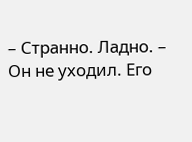– Странно. Ладно. – Он не уходил. Его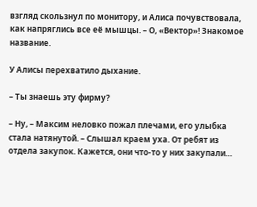взгляд скользнул по монитору, и Алиса почувствовала, как напряглись все её мышцы. – О, «Вектор»! Знакомое название.

У Алисы перехватило дыхание.

– Ты знаешь эту фирму?

– Ну, – Максим неловко пожал плечами, его улыбка стала натянутой. – Слышал краем уха. От ребят из отдела закупок. Кажется, они что-то у них закупали…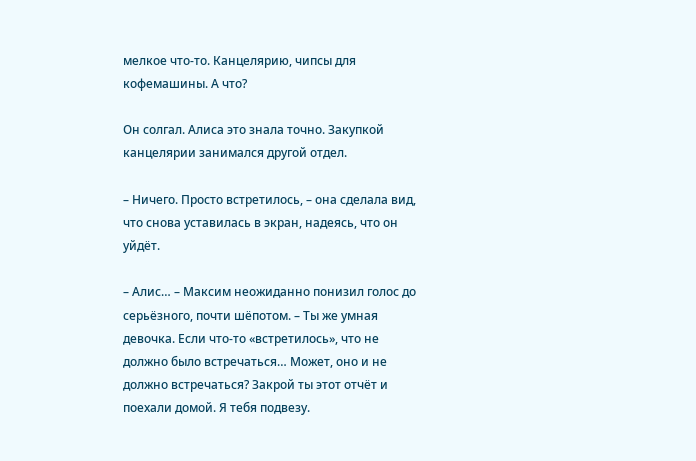мелкое что-то. Канцелярию, чипсы для кофемашины. А что?

Он солгал. Алиса это знала точно. Закупкой канцелярии занимался другой отдел.

– Ничего. Просто встретилось, – она сделала вид, что снова уставилась в экран, надеясь, что он уйдёт.

– Алис… – Максим неожиданно понизил голос до серьёзного, почти шёпотом. – Ты же умная девочка. Если что-то «встретилось», что не должно было встречаться… Может, оно и не должно встречаться? Закрой ты этот отчёт и поехали домой. Я тебя подвезу.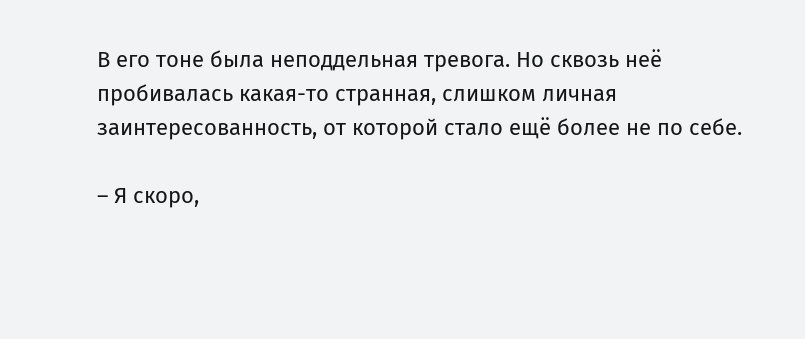В его тоне была неподдельная тревога. Но сквозь неё пробивалась какая-то странная, слишком личная заинтересованность, от которой стало ещё более не по себе.

– Я скоро,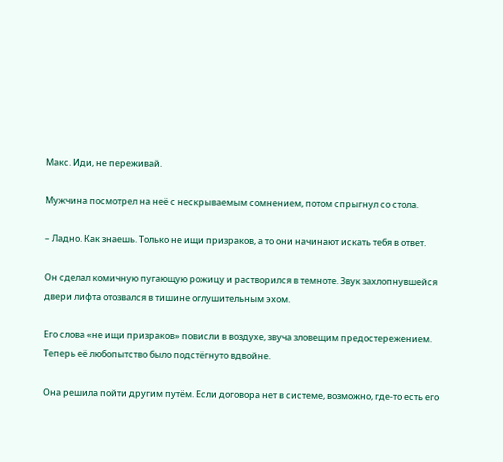Макс. Иди, не переживай.

Мужчина посмотрел на неё с нескрываемым сомнением, потом спрыгнул со стола.

– Ладно. Как знаешь. Только не ищи призраков, а то они начинают искать тебя в ответ.

Он сделал комичную пугающую рожицу и растворился в темноте. Звук захлопнувшейся двери лифта отозвался в тишине оглушительным эхом.

Его слова «не ищи призраков» повисли в воздухе, звуча зловещим предостережением. Теперь её любопытство было подстёгнуто вдвойне.

Она решила пойти другим путём. Если договора нет в системе, возможно, где-то есть его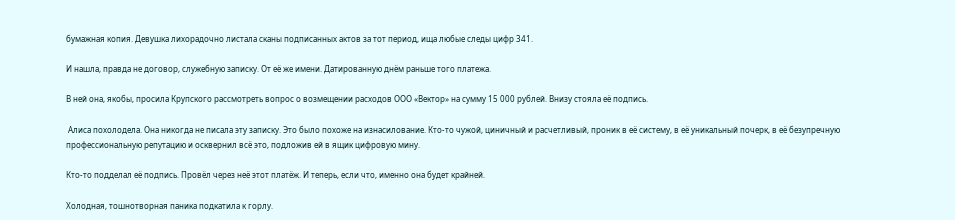бумажная копия. Девушка лихорадочно листала сканы подписанных актов за тот период, ища любые следы цифр 341.

И нашла, правда не договор, служебную записку. От её же имени. Датированную днём раньше того платежа.

В ней она, якобы, просила Крупского рассмотреть вопрос о возмещении расходов ООО «Вектор» на сумму 15 000 рублей. Внизу стояла её подпись.

 Алиса похолодела. Она никогда не писала эту записку. Это было похоже на изнасилование. Кто-то чужой, циничный и расчетливый, проник в её систему, в её уникальный почерк, в её безупречную профессиональную репутацию и осквернил всё это, подложив ей в ящик цифровую мину.

Кто-то подделал её подпись. Провёл через неё этот платёж. И теперь, если что, именно она будет крайней.

Холодная, тошнотворная паника подкатила к горлу.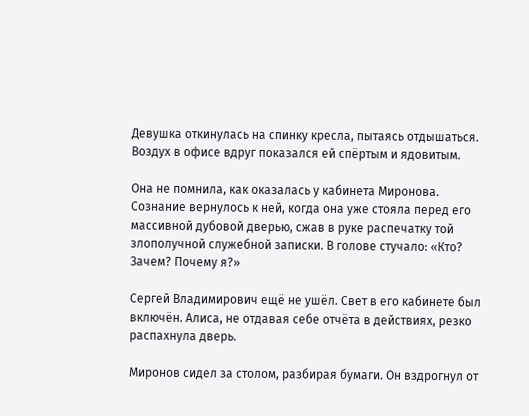Девушка откинулась на спинку кресла, пытаясь отдышаться. Воздух в офисе вдруг показался ей спёртым и ядовитым.

Она не помнила, как оказалась у кабинета Миронова. Сознание вернулось к ней, когда она уже стояла перед его массивной дубовой дверью, сжав в руке распечатку той злополучной служебной записки. В голове стучало: «Кто? Зачем? Почему я?»

Сергей Владимирович ещё не ушёл. Свет в его кабинете был включён. Алиса, не отдавая себе отчёта в действиях, резко распахнула дверь.

Миронов сидел за столом, разбирая бумаги. Он вздрогнул от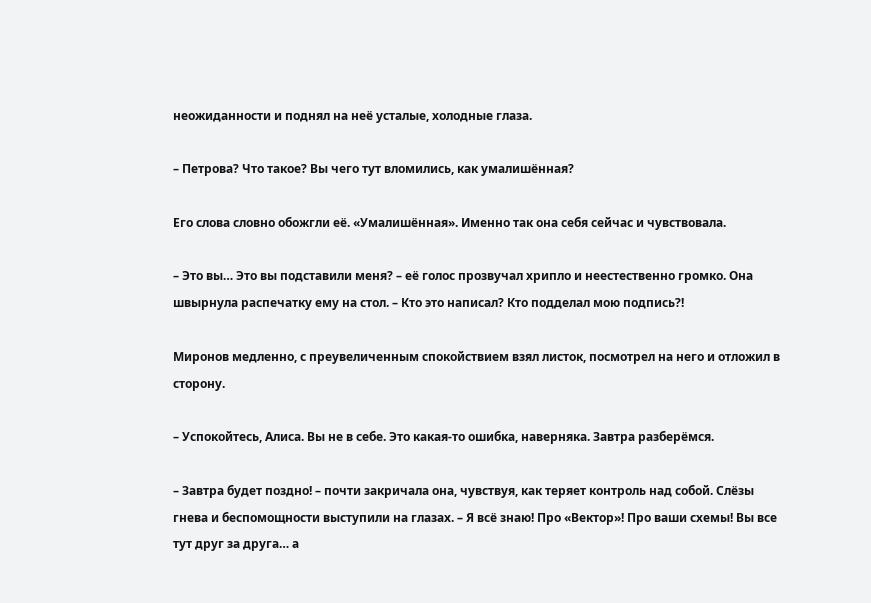неожиданности и поднял на неё усталые, холодные глаза.

– Петрова? Что такое? Вы чего тут вломились, как умалишённая?

Его слова словно обожгли её. «Умалишённая». Именно так она себя сейчас и чувствовала.

– Это вы… Это вы подставили меня? – её голос прозвучал хрипло и неестественно громко. Она швырнула распечатку ему на стол. – Кто это написал? Кто подделал мою подпись?!

Миронов медленно, с преувеличенным спокойствием взял листок, посмотрел на него и отложил в сторону.

– Успокойтесь, Алиса. Вы не в себе. Это какая-то ошибка, наверняка. Завтра разберёмся.

– Завтра будет поздно! – почти закричала она, чувствуя, как теряет контроль над собой. Слёзы гнева и беспомощности выступили на глазах. – Я всё знаю! Про «Вектор»! Про ваши схемы! Вы все тут друг за друга… а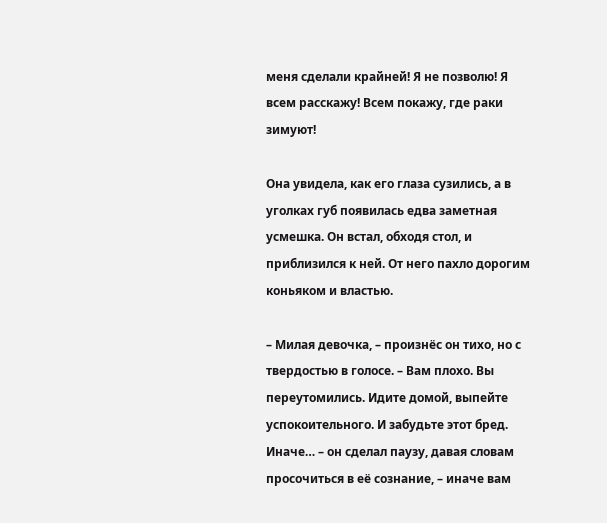меня сделали крайней! Я не позволю! Я всем расскажу! Всем покажу, где раки зимуют!

Она увидела, как его глаза сузились, а в уголках губ появилась едва заметная усмешка. Он встал, обходя стол, и приблизился к ней. От него пахло дорогим коньяком и властью.

– Милая девочка, – произнёс он тихо, но с твердостью в голосе. – Вам плохо. Вы переутомились. Идите домой, выпейте успокоительного. И забудьте этот бред. Иначе… – он сделал паузу, давая словам просочиться в её сознание, – иначе вам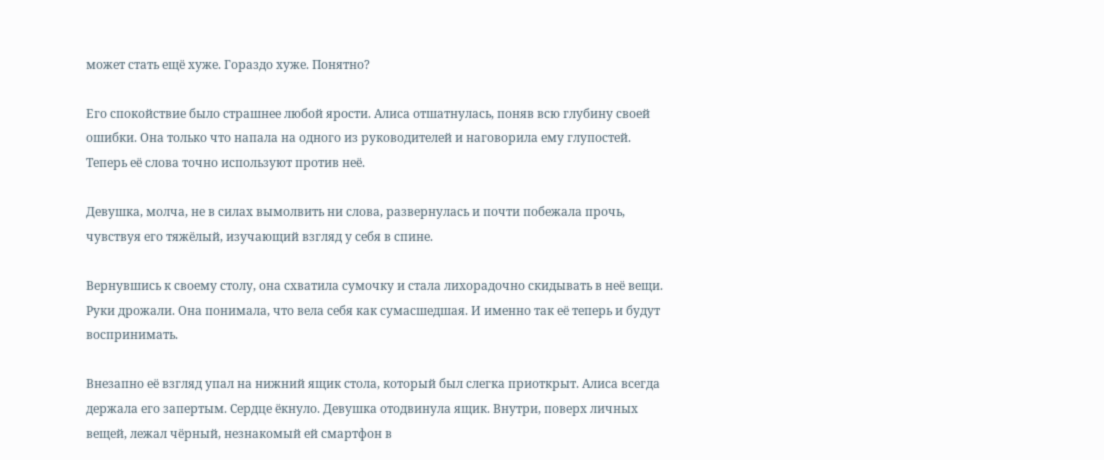может стать ещё хуже. Гораздо хуже. Понятно?

Его спокойствие было страшнее любой ярости. Алиса отшатнулась, поняв всю глубину своей ошибки. Она только что напала на одного из руководителей и наговорила ему глупостей. Теперь её слова точно используют против неё.

Девушка, молча, не в силах вымолвить ни слова, развернулась и почти побежала прочь, чувствуя его тяжёлый, изучающий взгляд у себя в спине.

Вернувшись к своему столу, она схватила сумочку и стала лихорадочно скидывать в неё вещи. Руки дрожали. Она понимала, что вела себя как сумасшедшая. И именно так её теперь и будут воспринимать.

Внезапно её взгляд упал на нижний ящик стола, который был слегка приоткрыт. Алиса всегда держала его запертым. Сердце ёкнуло. Девушка отодвинула ящик. Внутри, поверх личных вещей, лежал чёрный, незнакомый ей смартфон в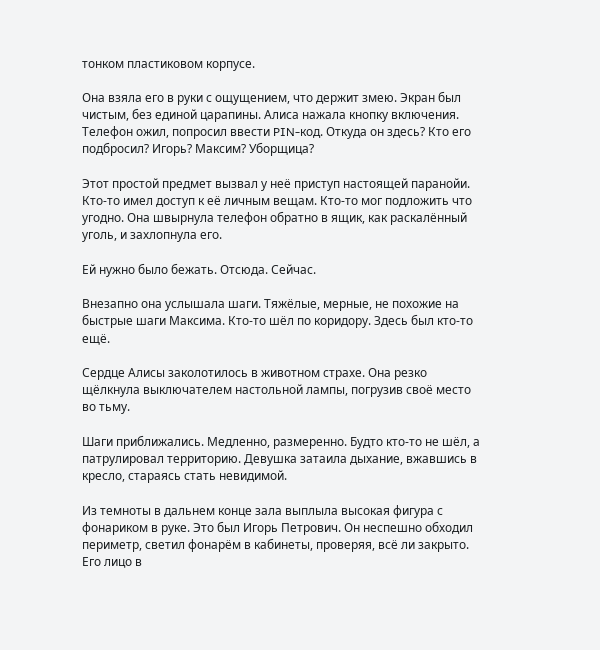тонком пластиковом корпусе.

Она взяла его в руки с ощущением, что держит змею. Экран был чистым, без единой царапины. Алиса нажала кнопку включения. Телефон ожил, попросил ввести PIN-код. Откуда он здесь? Кто его подбросил? Игорь? Максим? Уборщица?

Этот простой предмет вызвал у неё приступ настоящей паранойи. Кто-то имел доступ к её личным вещам. Кто-то мог подложить что угодно. Она швырнула телефон обратно в ящик, как раскалённый уголь, и захлопнула его.

Ей нужно было бежать. Отсюда. Сейчас.

Внезапно она услышала шаги. Тяжёлые, мерные, не похожие на быстрые шаги Максима. Кто-то шёл по коридору. Здесь был кто-то ещё.

Сердце Алисы заколотилось в животном страхе. Она резко щёлкнула выключателем настольной лампы, погрузив своё место во тьму.

Шаги приближались. Медленно, размеренно. Будто кто-то не шёл, а патрулировал территорию. Девушка затаила дыхание, вжавшись в кресло, стараясь стать невидимой.

Из темноты в дальнем конце зала выплыла высокая фигура с фонариком в руке. Это был Игорь Петрович. Он неспешно обходил периметр, светил фонарём в кабинеты, проверяя, всё ли закрыто. Его лицо в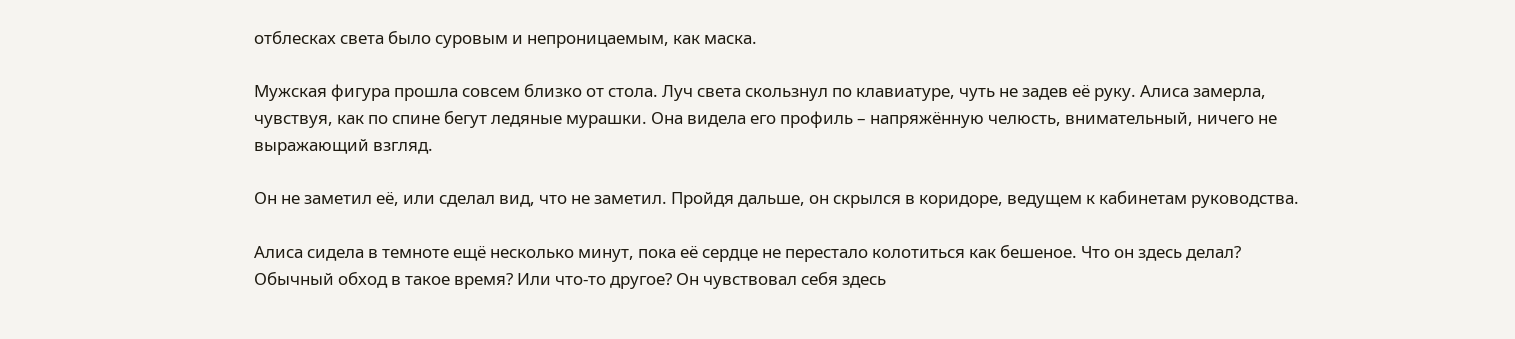отблесках света было суровым и непроницаемым, как маска.

Мужская фигура прошла совсем близко от стола. Луч света скользнул по клавиатуре, чуть не задев её руку. Алиса замерла, чувствуя, как по спине бегут ледяные мурашки. Она видела его профиль – напряжённую челюсть, внимательный, ничего не выражающий взгляд.

Он не заметил её, или сделал вид, что не заметил. Пройдя дальше, он скрылся в коридоре, ведущем к кабинетам руководства.

Алиса сидела в темноте ещё несколько минут, пока её сердце не перестало колотиться как бешеное. Что он здесь делал? Обычный обход в такое время? Или что-то другое? Он чувствовал себя здесь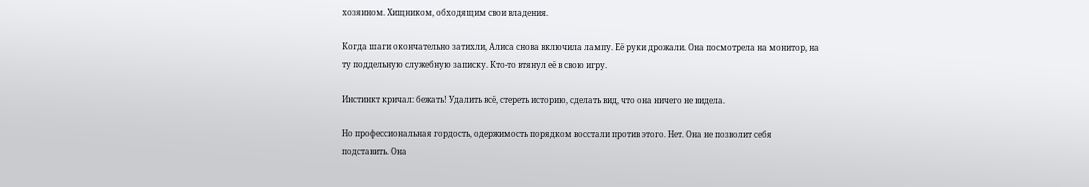хозяином. Хищником, обходящим свои владения.

Когда шаги окончательно затихли, Алиса снова включила лампу. Её руки дрожали. Она посмотрела на монитор, на ту поддельную служебную записку. Кто-то втянул её в свою игру.

Инстинкт кричал: бежать! Удалить всё, стереть историю, сделать вид, что она ничего не видела.

Но профессиональная гордость, одержимость порядком восстали против этого. Нет. Она не позволит себя подставить. Она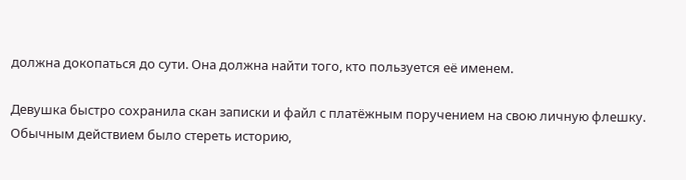должна докопаться до сути. Она должна найти того, кто пользуется её именем.

Девушка быстро сохранила скан записки и файл с платёжным поручением на свою личную флешку. Обычным действием было стереть историю,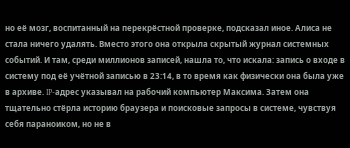но её мозг, воспитанный на перекрёстной проверке, подсказал иное. Алиса не стала ничего удалять. Вместо этого она открыла скрытый журнал системных событий. И там, среди миллионов записей, нашла то, что искала: запись о входе в систему под её учётной записью в 23:14, в то время как физически она была уже в архиве. IP-адрес указывал на рабочий компьютер Максима. Затем она тщательно стёрла историю браузера и поисковые запросы в системе, чувствуя себя параноиком, но не в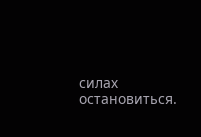силах остановиться.